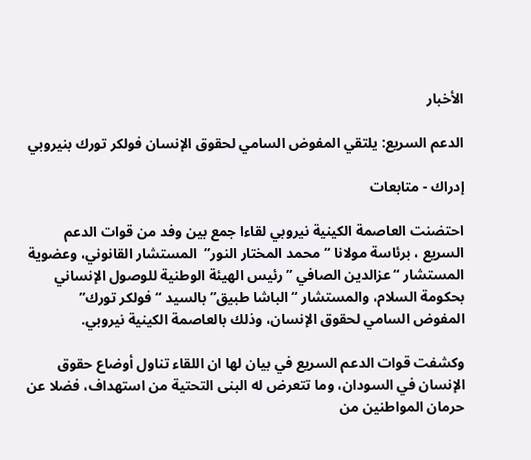الأخبار

الدعم السريع: يلتقي المفوض السامي لحقوق الإنسان فولكر تورك بنيروبي

إدراك - متابعات

احتضنت العاصمة الكينية نيروبي لقاءا جمع بين وفد من قوات الدعم السريع ، برئاسة مولانا “محمد المختار النور”  المستشار القانوني، وعضوية المستشار “عزالدين الصافي ” رئيس الهيئة الوطنية للوصول الإنساني بحكومة السلام، والمستشار “الباشا طبيق” بالسيد “فولكر تورك” المفوض السامي لحقوق الإنسان، وذلك بالعاصمة الكينية نيروبي.

وكشفت قوات الدعم السريع في بيان لها ان اللقاء تناول أوضاع حقوق الإنسان في السودان، وما تتعرض له البنى التحتية من استهداف، فضلا عن حرمان المواطنين من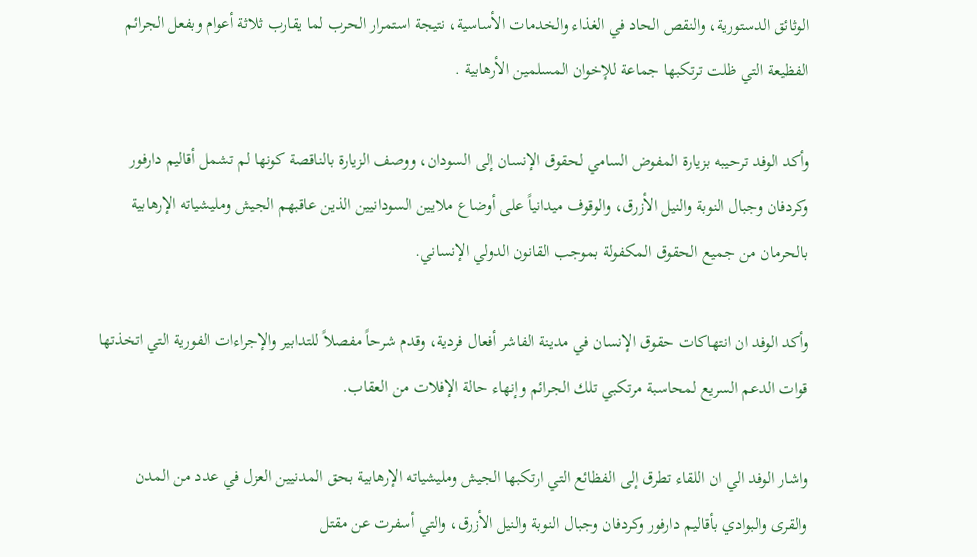الوثائق الدستورية، والنقص الحاد في الغذاء والخدمات الأساسية، نتيجة استمرار الحرب لما يقارب ثلاثة أعوام وبفعل الجرائم الفظيعة التي ظلت ترتكبها جماعة للإخوان المسلمين الأرهابية .

وأكد الوفد ترحيبه بزيارة المفوض السامي لحقوق الإنسان إلى السودان، ووصف الزيارة بالناقصة كونها لم تشمل أقاليم دارفور وكردفان وجبال النوبة والنيل الأزرق، والوقوف ميدانياً على أوضاع ملايين السودانيين الذين عاقبهم الجيش ومليشياته الإرهابية بالحرمان من جميع الحقوق المكفولة بموجب القانون الدولي الإنساني.

وأكد الوفد ان انتهاكات حقوق الإنسان في مدينة الفاشر أفعال فردية، وقدم شرحاً مفصلاً للتدابير والإجراءات الفورية التي اتخذتها قوات الدعم السريع لمحاسبة مرتكبي تلك الجرائم وإنهاء حالة الإفلات من العقاب.

واشار الوفد الي ان اللقاء تطرق إلى الفظائع التي ارتكبها الجيش ومليشياته الإرهابية بحق المدنيين العزل في عدد من المدن والقرى والبوادي بأقاليم دارفور وكردفان وجبال النوبة والنيل الأزرق، والتي أسفرت عن مقتل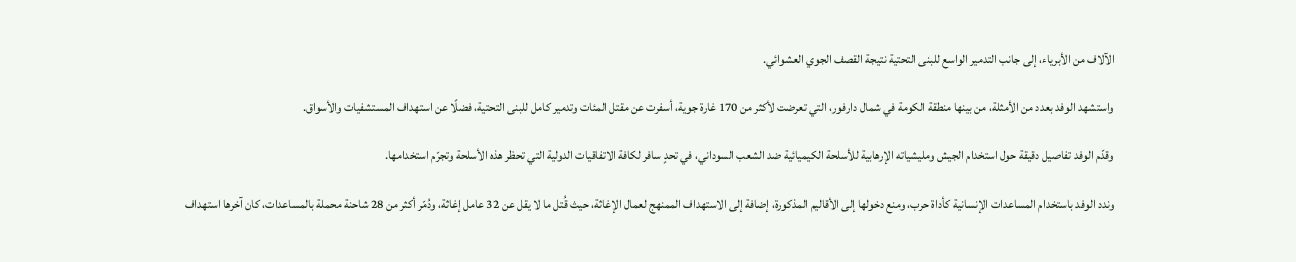الآلاف من الأبرياء، إلى جانب التدمير الواسع للبنى التحتية نتيجة القصف الجوي العشوائي.

واستشهد الوفد بعدد من الأمثلة، من بينها منطقة الكومة في شمال دارفور، التي تعرضت لأكثر من 170 غارة جوية، أسفرت عن مقتل المئات وتدمير كامل للبنى التحتية، فضلًا عن استهداف المستشفيات والأسواق.

وقدّم الوفد تفاصيل دقيقة حول استخدام الجيش ومليشياته الإرهابية للأسلحة الكيميائية ضد الشعب السوداني، في تحدٍ سافر لكافة الاتفاقيات الدولية التي تحظر هذه الأسلحة وتجرّم استخدامها.

وندد الوفد باستخدام المساعدات الإنسانية كأداة حرب، ومنع دخولها إلى الأقاليم المذكورة، إضافة إلى الاستهداف الممنهج لعمال الإغاثة، حيث قُتل ما لا يقل عن 32 عامل إغاثة، ودُمّر أكثر من 28 شاحنة محملة بالمساعدات، كان آخرها استهداف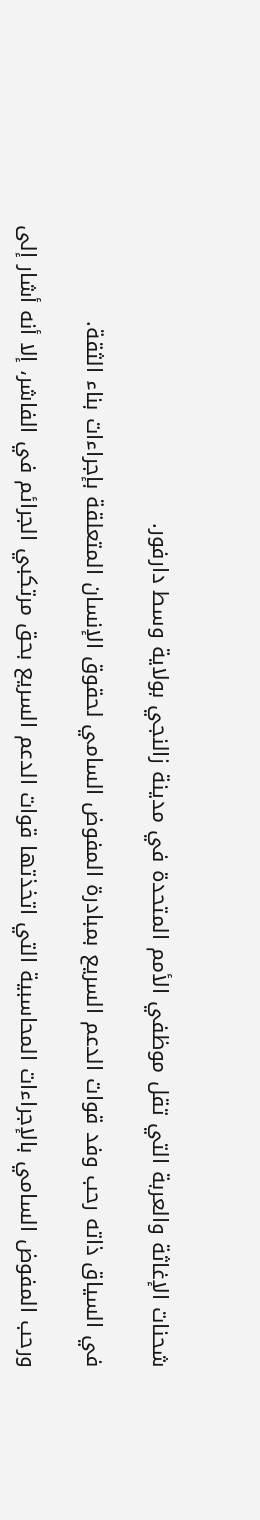شحنات الإغاثة والعربة التي تقل موظفي الأمم المتحدة في مدينة زالنجي بولاية وسط دارفور.

في السياق ذاته رحب وفد قوات الدعم السريع بمبادرة المفوض السامي لحقوق الإنسان المتعلقة بإجراءات بناء الثقة.

ورحب المفوض السامي بالإجراءات المحاسبية التي اتخذتها قوات الدعم السريع بحق مرتكبي الجرائم في الفاشر، إلا أنه أشار إلى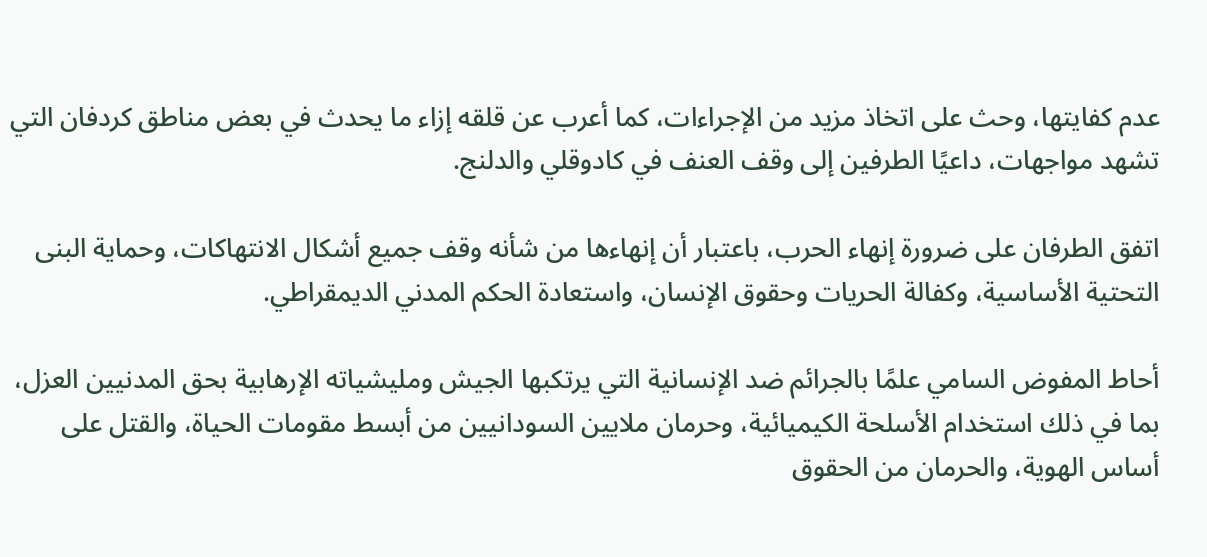عدم كفايتها، وحث على اتخاذ مزيد من الإجراءات، كما أعرب عن قلقه إزاء ما يحدث في بعض مناطق كردفان التي تشهد مواجهات، داعيًا الطرفين إلى وقف العنف في كادوقلي والدلنج.

اتفق الطرفان على ضرورة إنهاء الحرب، باعتبار أن إنهاءها من شأنه وقف جميع أشكال الانتهاكات، وحماية البنى التحتية الأساسية، وكفالة الحريات وحقوق الإنسان، واستعادة الحكم المدني الديمقراطي.

أحاط المفوض السامي علمًا بالجرائم ضد الإنسانية التي يرتكبها الجيش ومليشياته الإرهابية بحق المدنيين العزل، بما في ذلك استخدام الأسلحة الكيميائية، وحرمان ملايين السودانيين من أبسط مقومات الحياة، والقتل على أساس الهوية، والحرمان من الحقوق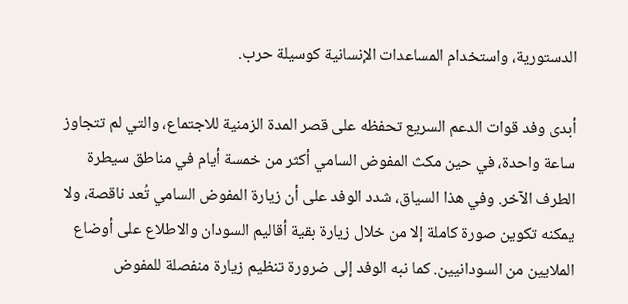الدستورية، واستخدام المساعدات الإنسانية كوسيلة حرب.

أبدى وفد قوات الدعم السريع تحفظه على قصر المدة الزمنية للاجتماع، والتي لم تتجاوز ساعة واحدة، في حين مكث المفوض السامي أكثر من خمسة أيام في مناطق سيطرة الطرف الآخر. وفي هذا السياق، شدد الوفد على أن زيارة المفوض السامي تُعد ناقصة، ولا يمكنه تكوين صورة كاملة إلا من خلال زيارة بقية أقاليم السودان والاطلاع على أوضاع الملايين من السودانيين. كما نبه الوفد إلى ضرورة تنظيم زيارة منفصلة للمفوض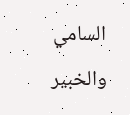السامي والخبير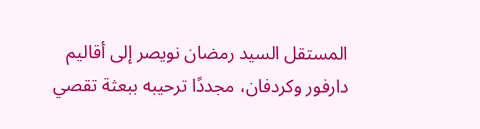المستقل السيد رمضان نويصر إلى أقاليم دارفور وكردفان، مجددًا ترحيبه ببعثة تقصي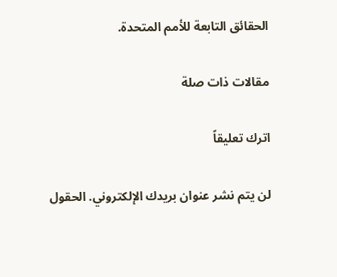الحقائق التابعة للأمم المتحدة.

مقالات ذات صلة

اترك تعليقاً

لن يتم نشر عنوان بريدك الإلكتروني. الحقول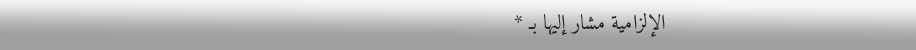الإلزامية مشار إليها بـ *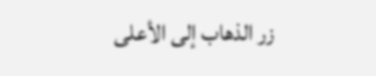زر الذهاب إلى الأعلى